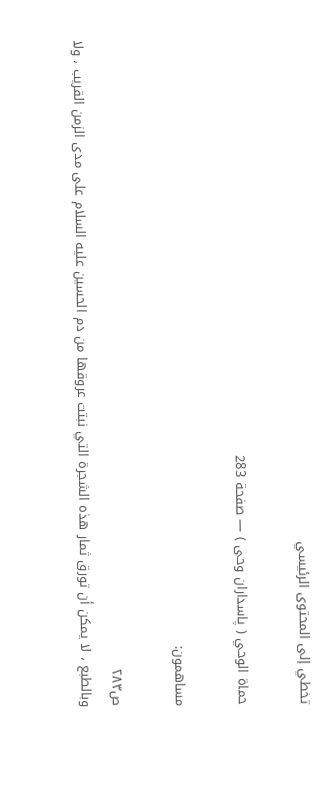تخطي إلى المحتوى الرئيسي

حماة الوحي ( پاسداران وحى ) — صفحة 283

مساهمون:

ص٢٨٣
وبالطبع ، لا يمكن أن تورق ثمار هذه الشجرة التي نبتت عروقها من دم الحسين عليه السلام على مدى الزمن القريب ، ولا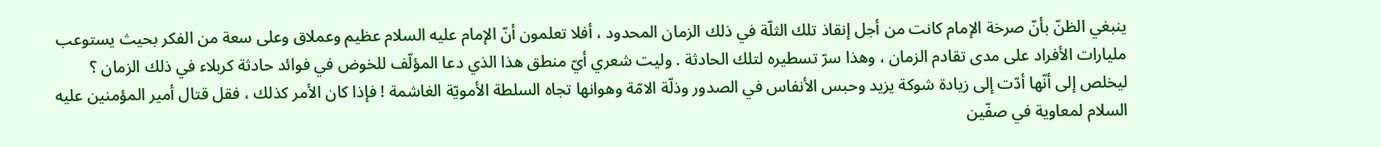ينبغي الظنّ بأنّ صرخة الإمام كانت من أجل إنقاذ تلك الثلّة في ذلك الزمان المحدود ، أفلا تعلمون أنّ الإمام عليه السلام عظيم وعملاق وعلى سعة من الفكر بحيث يستوعب مليارات الأفراد على مدى تقادم الزمان ، وهذا سرّ تسطيره لتلك الحادثة . وليت شعري أيّ منطق هذا الذي دعا المؤلّف للخوض في فوائد حادثة كربلاء في ذلك الزمان ؟ ليخلص إلى أنّها أدّت إلى زيادة شوكة يزيد وحبس الأنفاس في الصدور وذلّة الامّة وهوانها تجاه السلطة الأمويّة الغاشمة ! فإذا كان الأمر كذلك ، فقل قتال أمير المؤمنين عليه السلام لمعاوية في صفّين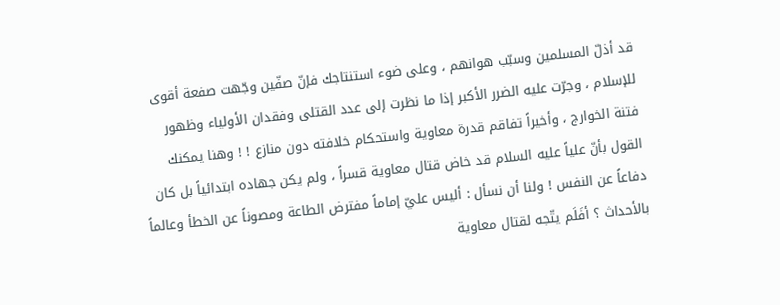قد أذلّ المسلمين وسبّب هوانهم ، وعلى ضوء استنتاجك فإنّ صفّين وجّهت صفعة أقوى للإسلام ، وجرّت عليه الضرر الأكبر إذا ما نظرت إلى عدد القتلى وفقدان الأولياء وظهور فتنة الخوارج ، وأخيراً تفاقم قدرة معاوية واستحكام خلافته دون منازع ! ! وهنا يمكنك القول بأنّ علياً عليه السلام قد خاض قتال معاوية قسراً ، ولم يكن جهاده ابتدائياً بل كان دفاعاً عن النفس ! ولنا أن نسأل : أليس عليّ إماماً مفترض الطاعة ومصوناً عن الخطأ وعالماً بالأحداث ؟ أفَلَم يتّجه لقتال معاوية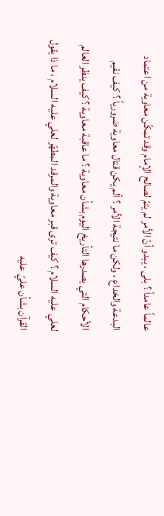عالماً عامداً ؟ بلى ، يبدو أنّ الأمر لم يتمّ لصالح الإمام وقد تمكّن معاوية من اعتماد البدعة والخداع ، ولكن ما نتيجة الأمر ؟ ألم يكن قتال معاوية ضرورياً ؟ كيف نقيم الأحكام التي يصدرها التأريخ اليوم بشأن معاوية ؟ ما عاقبة معاوية ؟ كيف ينظر العالم لعلي عليه السلام ؟ كيف ترى قبر معاوية والمرقد المطهّر لعلي عليه السلام ، ما ذا يقول القرآن بشأن عليّ عليه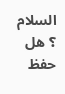السلام ؟ هل حفظ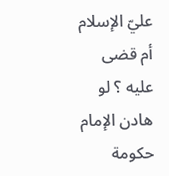عليّ الإسلام أم قضى عليه ؟ لو هادن الإمام حكومة